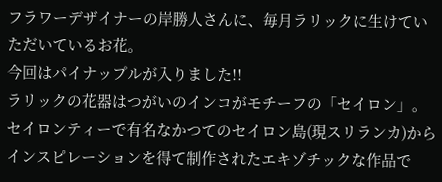フラワーデザイナーの岸勝人さんに、毎月ラリックに生けていただいているお花。
今回はパイナップルが入りました!!
ラリックの花器はつがいのインコがモチーフの「セイロン」。
セイロンティーで有名なかつてのセイロン島(現スリランカ)からインスピレーションを得て制作されたエキゾチックな作品で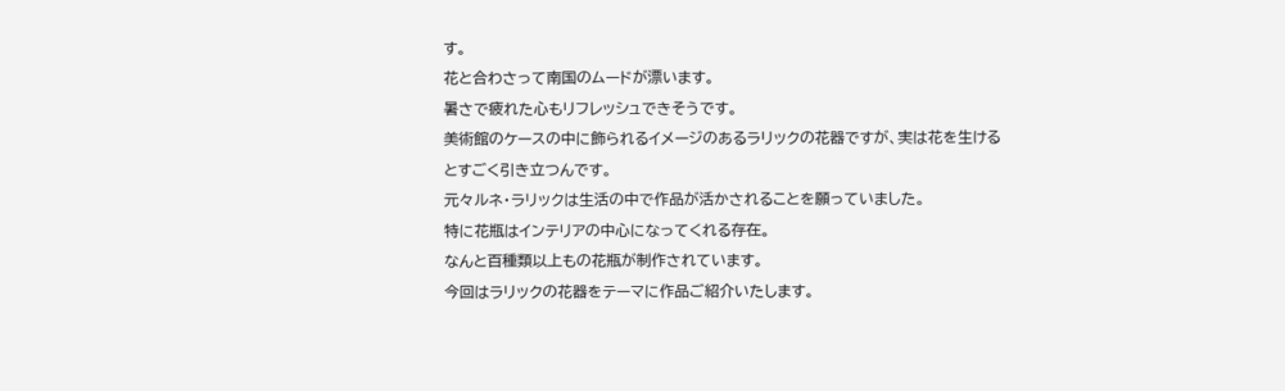す。
花と合わさって南国のムードが漂います。
暑さで疲れた心もリフレッシュできそうです。
美術館のケースの中に飾られるイメージのあるラリックの花器ですが、実は花を生けるとすごく引き立つんです。
元々ルネ・ラリックは生活の中で作品が活かされることを願っていました。
特に花瓶はインテリアの中心になってくれる存在。
なんと百種類以上もの花瓶が制作されています。
今回はラリックの花器をテーマに作品ご紹介いたします。